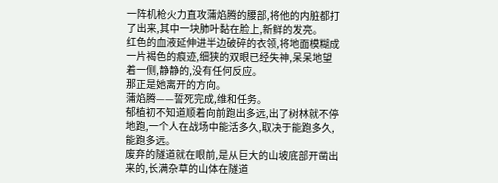一阵机枪火力直攻蒲焰腾的腰部,将他的内脏都打了出来,其中一块肺叶黏在脸上,新鲜的发亮。
红色的血液延伸进半边破碎的衣领,将地面模糊成一片褐色的痕迹,细狭的双眼已经失神,呆呆地望着一侧,静静的,没有任何反应。
那正是她离开的方向。
蒲焰腾——誓死完成,维和任务。
郁植初不知道顺着向前跑出多远,出了树林就不停地跑,一个人在战场中能活多久,取决于能跑多久,能跑多远。
废弃的隧道就在眼前,是从巨大的山坡底部开凿出来的,长满杂草的山体在隧道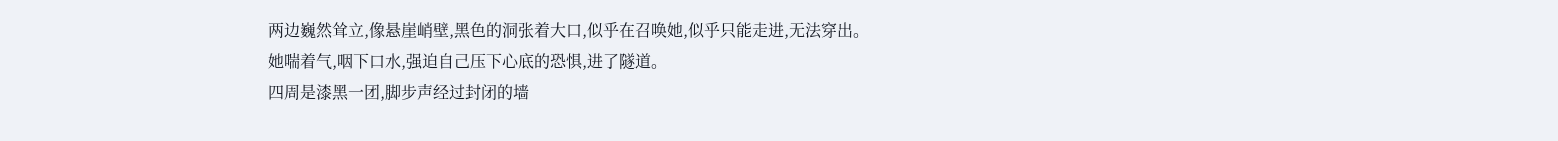两边巍然耸立,像悬崖峭壁,黑色的洞张着大口,似乎在召唤她,似乎只能走进,无法穿出。
她喘着气,咽下口水,强迫自己压下心底的恐惧,进了隧道。
四周是漆黑一团,脚步声经过封闭的墙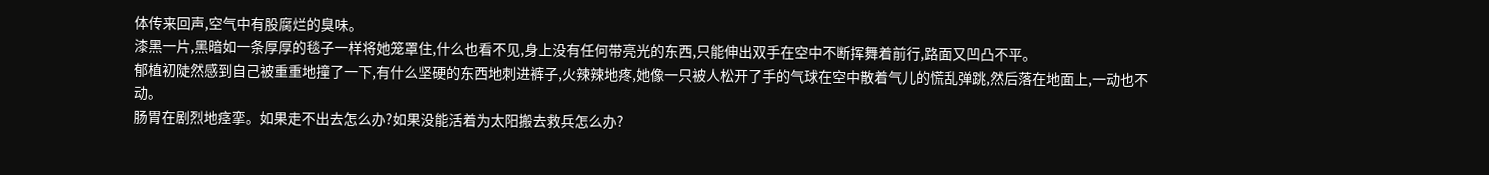体传来回声,空气中有股腐烂的臭味。
漆黑一片,黑暗如一条厚厚的毯子一样将她笼罩住,什么也看不见,身上没有任何带亮光的东西,只能伸出双手在空中不断挥舞着前行,路面又凹凸不平。
郁植初陡然感到自己被重重地撞了一下,有什么坚硬的东西地刺进裤子,火辣辣地疼,她像一只被人松开了手的气球在空中散着气儿的慌乱弹跳,然后落在地面上,一动也不动。
肠胃在剧烈地痉挛。如果走不出去怎么办?如果没能活着为太阳搬去救兵怎么办?